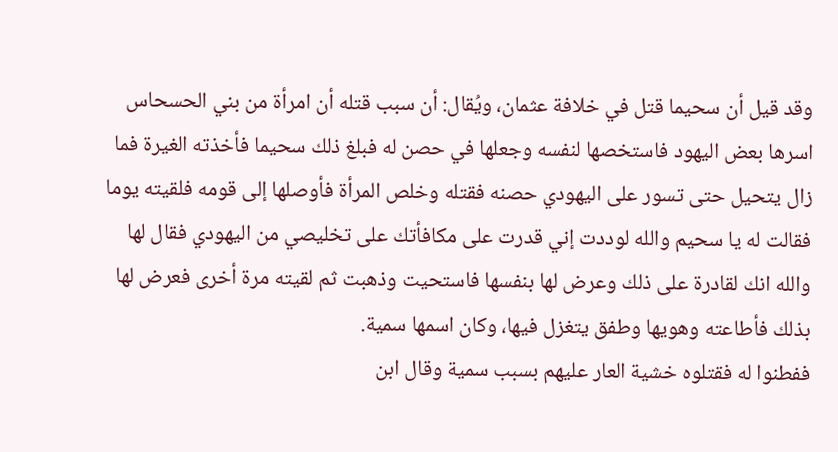وقد قيل أن سحيما قتل في خلافة عثمان، ويُقال: أن سبب قتله أن امرأة من بني الحسحاس اسرها بعض اليهود فاستخصها لنفسه وجعلها في حصن له فبلغ ذلك سحيما فأخذته الغيرة فما زال يتحيل حتى تسور على اليهودي حصنه فقتله وخلص المرأة فأوصلها إلى قومه فلقيته يوما فقالت له يا سحيم والله لوددت إني قدرت على مكافأتك على تخليصي من اليهودي فقال لها والله انك لقادرة على ذلك وعرض لها بنفسها فاستحيت وذهبت ثم لقيته مرة أخرى فعرض لها بذلك فأطاعته وهويها وطفق يتغزل فيها، وكان اسمها سمية.
ففطنوا له فقتلوه خشية العار عليهم بسبب سمية وقال ابن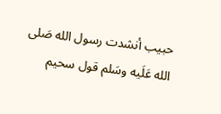حبيب أنشدت رسول الله صَلى الله عَلَيه وسَلم قول سحيم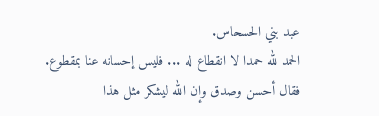عبد بني الحسحاس.
الحمد لله حمدا لا انقطاع له ... فليس إحسانه عنا بمقطوع.
فقال أحسن وصدق وإن الله ليشكر مثل هذا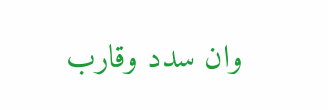وان سدد وقارب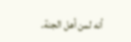أنه لمن أهل الجنة.